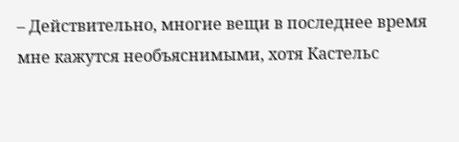– Действительно, многие вещи в последнее время мне кажутся необъяснимыми, хотя Кастельс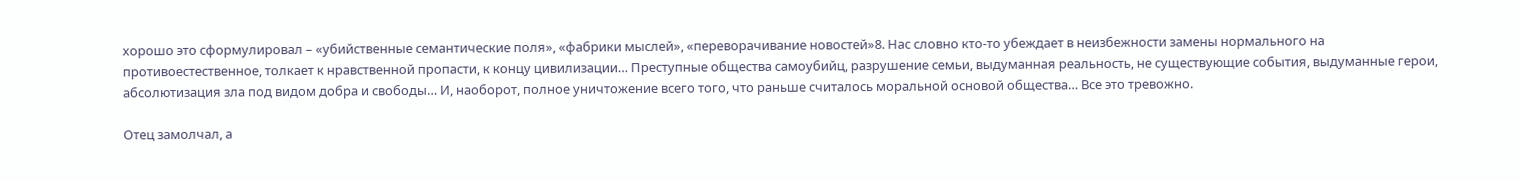хорошо это сформулировал – «убийственные семантические поля», «фабрики мыслей», «переворачивание новостей»8. Нас словно кто-то убеждает в неизбежности замены нормального на противоестественное, толкает к нравственной пропасти, к концу цивилизации… Преступные общества самоубийц, разрушение семьи, выдуманная реальность, не существующие события, выдуманные герои, абсолютизация зла под видом добра и свободы… И, наоборот, полное уничтожение всего того, что раньше считалось моральной основой общества… Все это тревожно.

Отец замолчал, а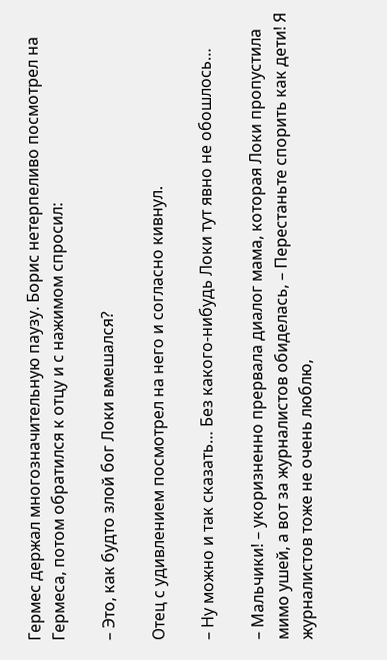Гермес держал многозначительную паузу. Борис нетерпеливо посмотрел на Гермеса, потом обратился к отцу и с нажимом спросил:

– Это, как будто злой бог Локи вмешался?

Отец с удивлением посмотрел на него и согласно кивнул.

– Ну можно и так сказать… Без какого-нибудь Локи тут явно не обошлось…

– Мальчики! – укоризненно прервала диалог мама, которая Локи пропустила мимо ушей, а вот за журналистов обиделась, – Перестаньте спорить как дети! Я журналистов тоже не очень люблю,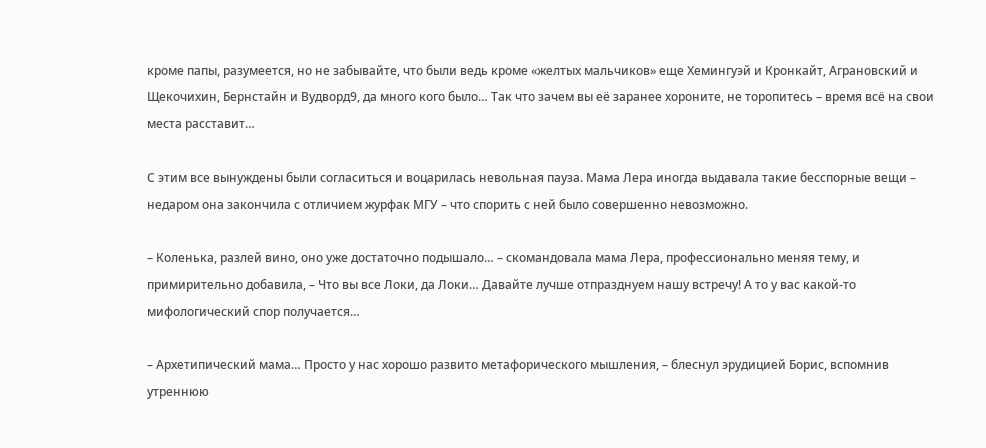кроме папы, разумеется, но не забывайте, что были ведь кроме «желтых мальчиков» еще Хемингуэй и Кронкайт, Аграновский и Щекочихин, Бернстайн и Вудворд9, да много кого было… Так что зачем вы её заранее хороните, не торопитесь – время всё на свои места расставит…

С этим все вынуждены были согласиться и воцарилась невольная пауза. Мама Лера иногда выдавала такие бесспорные вещи – недаром она закончила с отличием журфак МГУ – что спорить с ней было совершенно невозможно.

– Коленька, разлей вино, оно уже достаточно подышало… – скомандовала мама Лера, профессионально меняя тему, и примирительно добавила, – Что вы все Локи, да Локи… Давайте лучше отпразднуем нашу встречу! А то у вас какой-то мифологический спор получается…

– Архетипический мама… Просто у нас хорошо развито метафорического мышления, – блеснул эрудицией Борис, вспомнив утреннюю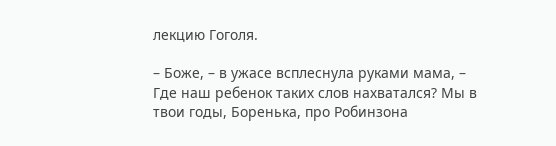лекцию Гоголя.

– Боже, – в ужасе всплеснула руками мама, – Где наш ребенок таких слов нахватался? Мы в твои годы, Боренька, про Робинзона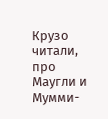Крузо читали, про Маугли и Мумми-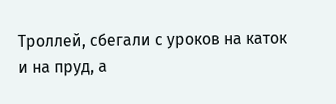Троллей, сбегали с уроков на каток и на пруд, а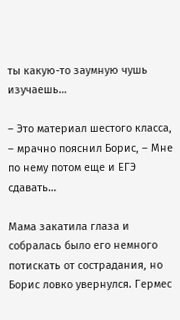ты какую-то заумную чушь изучаешь…

– Это материал шестого класса, – мрачно пояснил Борис, – Мне по нему потом еще и ЕГЭ сдавать…

Мама закатила глаза и собралась было его немного потискать от сострадания, но Борис ловко увернулся. Гермес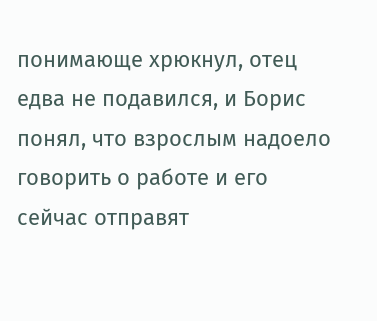понимающе хрюкнул, отец едва не подавился, и Борис понял, что взрослым надоело говорить о работе и его сейчас отправят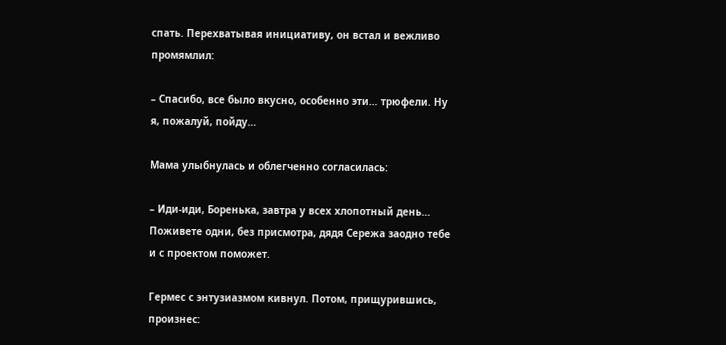спать. Перехватывая инициативу, он встал и вежливо промямлил:

– Спасибо, все было вкусно, особенно эти… трюфели. Ну я, пожалуй, пойду…

Мама улыбнулась и облегченно согласилась:

– Иди-иди, Боренька, завтра у всех хлопотный день… Поживете одни, без присмотра, дядя Сережа заодно тебе и с проектом поможет.

Гермес с энтузиазмом кивнул. Потом, прищурившись, произнес: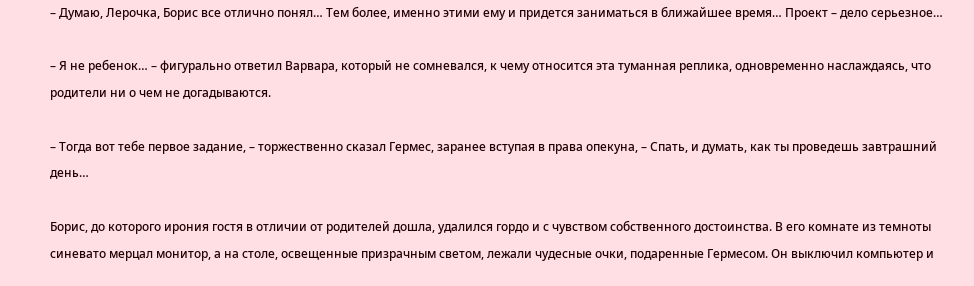– Думаю, Лерочка, Борис все отлично понял… Тем более, именно этими ему и придется заниматься в ближайшее время… Проект – дело серьезное…

– Я не ребенок… – фигурально ответил Варвара, который не сомневался, к чему относится эта туманная реплика, одновременно наслаждаясь, что родители ни о чем не догадываются.

– Тогда вот тебе первое задание, – торжественно сказал Гермес, заранее вступая в права опекуна, – Спать, и думать, как ты проведешь завтрашний день…

Борис, до которого ирония гостя в отличии от родителей дошла, удалился гордо и с чувством собственного достоинства. В его комнате из темноты синевато мерцал монитор, а на столе, освещенные призрачным светом, лежали чудесные очки, подаренные Гермесом. Он выключил компьютер и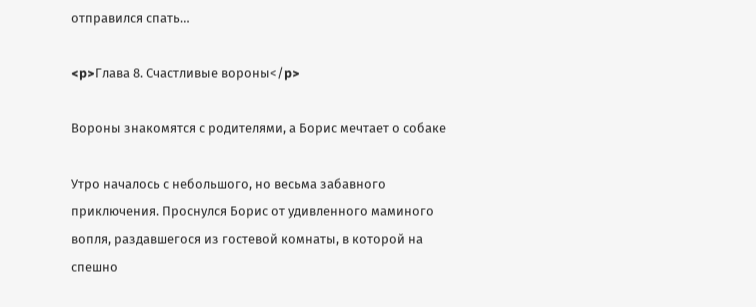отправился спать…

<p>Глава 8. Счастливые вороны</p>

Вороны знакомятся с родителями, а Борис мечтает о собаке

Утро началось с небольшого, но весьма забавного приключения. Проснулся Борис от удивленного маминого вопля, раздавшегося из гостевой комнаты, в которой на спешно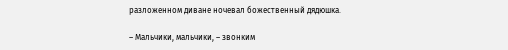разложенном диване ночевал божественный дядюшка.

– Мальчики, мальчики, – звонким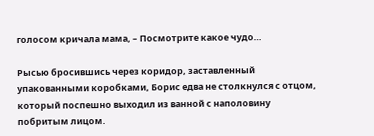голосом кричала мама, – Посмотрите какое чудо…

Рысью бросившись через коридор, заставленный упакованными коробками, Борис едва не столкнулся с отцом, который поспешно выходил из ванной с наполовину побритым лицом.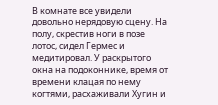В комнате все увидели довольно нерядовую сцену. На полу, скрестив ноги в позе лотос, сидел Гермес и медитировал. У раскрытого окна на подоконнике, время от времени клацая по нему когтями, расхаживали Хугин и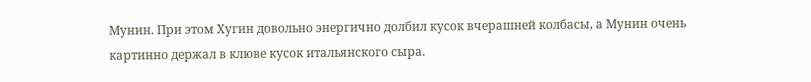Мунин. При этом Хугин довольно энергично долбил кусок вчерашней колбасы, а Мунин очень картинно держал в клюве кусок итальянского сыра.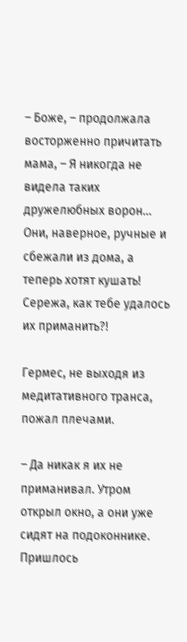– Боже, – продолжала восторженно причитать мама, – Я никогда не видела таких дружелюбных ворон… Они, наверное, ручные и сбежали из дома, а теперь хотят кушать! Сережа, как тебе удалось их приманить?!

Гермес, не выходя из медитативного транса, пожал плечами.

– Да никак я их не приманивал. Утром открыл окно, а они уже сидят на подоконнике. Пришлось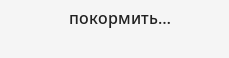покормить…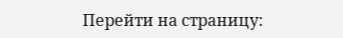Перейти на страницу: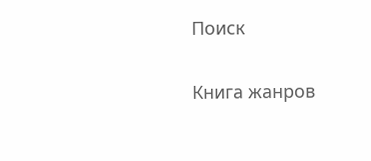Поиск

Книга жанров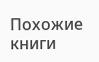Похожие книги